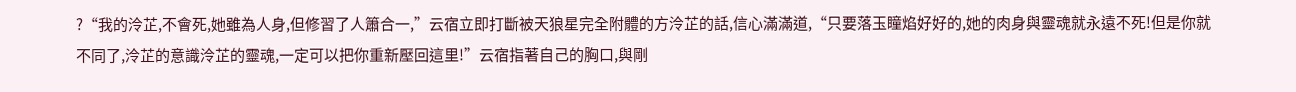?“我的泠芷,不會死,她雖為人身,但修習了人簫合一,”云宿立即打斷被天狼星完全附體的方泠芷的話,信心滿滿道,“只要落玉瞳焰好好的,她的肉身與靈魂就永遠不死!但是你就不同了,泠芷的意識泠芷的靈魂,一定可以把你重新壓回這里!”云宿指著自己的胸口,與剛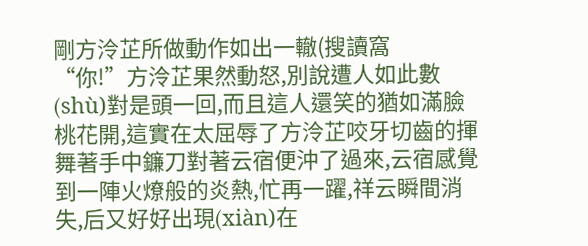剛方泠芷所做動作如出一轍(搜讀窩
“你!”方泠芷果然動怒,別說遭人如此數(shù)對是頭一回,而且這人還笑的猶如滿臉桃花開,這實在太屈辱了方泠芷咬牙切齒的揮舞著手中鐮刀對著云宿便沖了過來,云宿感覺到一陣火燎般的炎熱,忙再一躍,祥云瞬間消失,后又好好出現(xiàn)在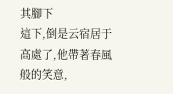其腳下
這下,倒是云宿居于高處了,他帶著春風般的笑意,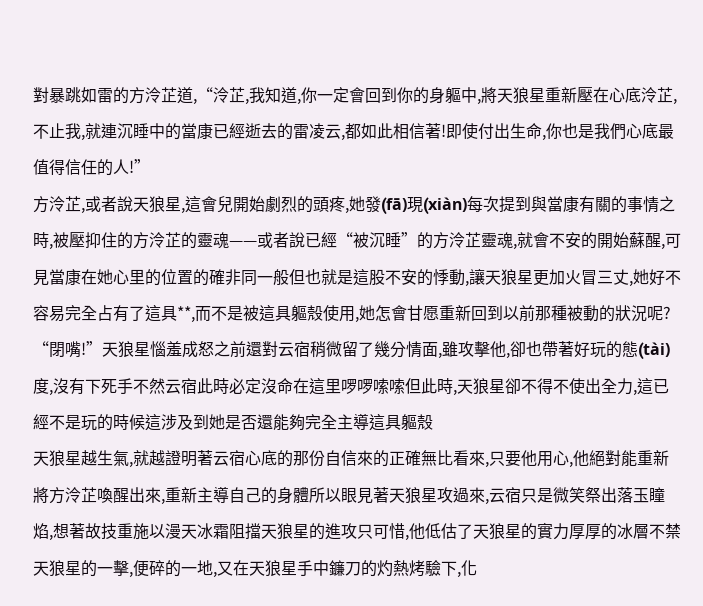對暴跳如雷的方泠芷道,“泠芷,我知道,你一定會回到你的身軀中,將天狼星重新壓在心底泠芷,不止我,就連沉睡中的當康已經逝去的雷凌云,都如此相信著!即使付出生命,你也是我們心底最值得信任的人!”
方泠芷,或者說天狼星,這會兒開始劇烈的頭疼,她發(fā)現(xiàn)每次提到與當康有關的事情之時,被壓抑住的方泠芷的靈魂——或者說已經“被沉睡”的方泠芷靈魂,就會不安的開始蘇醒,可見當康在她心里的位置的確非同一般但也就是這股不安的悸動,讓天狼星更加火冒三丈,她好不容易完全占有了這具**,而不是被這具軀殼使用,她怎會甘愿重新回到以前那種被動的狀況呢?
“閉嘴!”天狼星惱羞成怒之前還對云宿稍微留了幾分情面,雖攻擊他,卻也帶著好玩的態(tài)度,沒有下死手不然云宿此時必定沒命在這里啰啰嗦嗦但此時,天狼星卻不得不使出全力,這已經不是玩的時候這涉及到她是否還能夠完全主導這具軀殼
天狼星越生氣,就越證明著云宿心底的那份自信來的正確無比看來,只要他用心,他絕對能重新將方泠芷喚醒出來,重新主導自己的身體所以眼見著天狼星攻過來,云宿只是微笑祭出落玉瞳焰,想著故技重施以漫天冰霜阻擋天狼星的進攻只可惜,他低估了天狼星的實力厚厚的冰層不禁天狼星的一擊,便碎的一地,又在天狼星手中鐮刀的灼熱烤驗下,化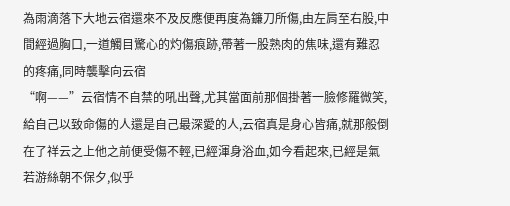為雨滴落下大地云宿還來不及反應便再度為鐮刀所傷,由左肩至右股,中間經過胸口,一道觸目驚心的灼傷痕跡,帶著一股熟肉的焦味,還有難忍的疼痛,同時襲擊向云宿
“啊——”云宿情不自禁的吼出聲,尤其當面前那個掛著一臉修羅微笑,給自己以致命傷的人還是自己最深愛的人,云宿真是身心皆痛,就那般倒在了祥云之上他之前便受傷不輕,已經渾身浴血,如今看起來,已經是氣若游絲朝不保夕,似乎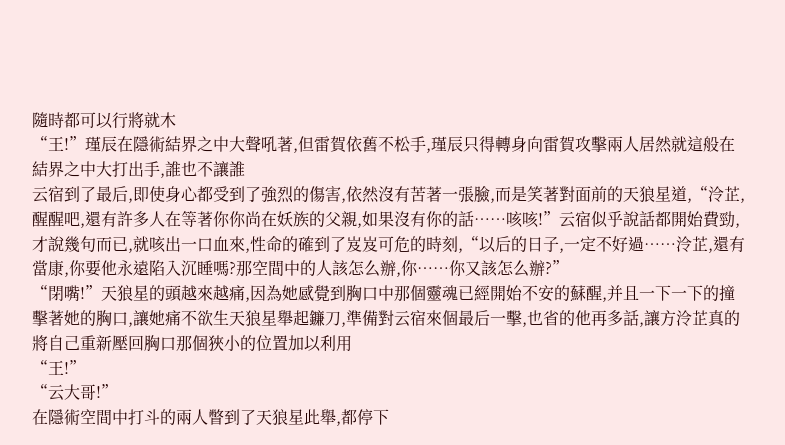隨時都可以行將就木
“王!”瑾辰在隱術結界之中大聲吼著,但雷賀依舊不松手,瑾辰只得轉身向雷賀攻擊兩人居然就這般在結界之中大打出手,誰也不讓誰
云宿到了最后,即使身心都受到了強烈的傷害,依然沒有苦著一張臉,而是笑著對面前的天狼星道,“泠芷,醒醒吧,還有許多人在等著你你尚在妖族的父親,如果沒有你的話……咳咳!”云宿似乎說話都開始費勁,才說幾句而已,就咳出一口血來,性命的確到了岌岌可危的時刻,“以后的日子,一定不好過……泠芷,還有當康,你要他永遠陷入沉睡嗎?那空間中的人該怎么辦,你……你又該怎么辦?”
“閉嘴!”天狼星的頭越來越痛,因為她感覺到胸口中那個靈魂已經開始不安的蘇醒,并且一下一下的撞擊著她的胸口,讓她痛不欲生天狼星舉起鐮刀,準備對云宿來個最后一擊,也省的他再多話,讓方泠芷真的將自己重新壓回胸口那個狹小的位置加以利用
“王!”
“云大哥!”
在隱術空間中打斗的兩人瞥到了天狼星此舉,都停下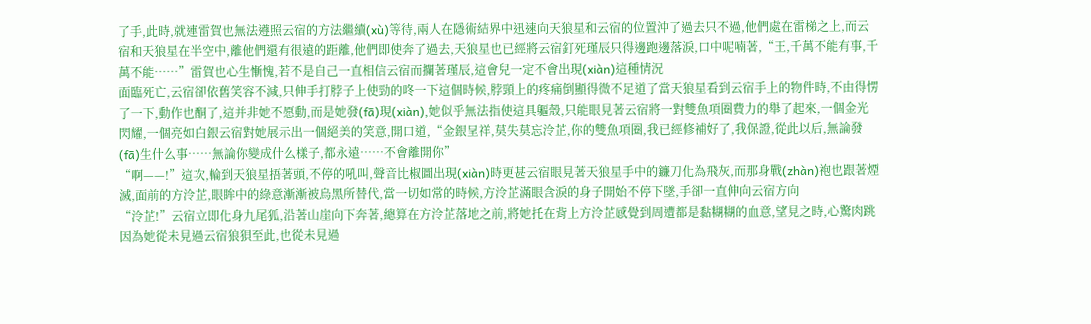了手,此時,就連雷賀也無法遵照云宿的方法繼續(xù)等待,兩人在隱術結界中迅速向天狼星和云宿的位置沖了過去只不過,他們處在雷梯之上,而云宿和天狼星在半空中,離他們還有很遠的距離,他們即使奔了過去,天狼星也已經將云宿釘死瑾辰只得邊跑邊落淚,口中呢喃著,“王,千萬不能有事,千萬不能……”雷賀也心生慚愧,若不是自己一直相信云宿而攔著瑾辰,這會兒一定不會出現(xiàn)這種情況
面臨死亡,云宿卻依舊笑容不減,只伸手打脖子上使勁的咚一下這個時候,脖頸上的疼痛倒顯得微不足道了當天狼星看到云宿手上的物件時,不由得愣了一下,動作也酮了,這并非她不愿動,而是她發(fā)現(xiàn),她似乎無法指使這具軀殼,只能眼見著云宿將一對雙魚項圈費力的舉了起來,一個金光閃耀,一個亮如白銀云宿對她展示出一個絕美的笑意,開口道,“金銀呈祥,莫失莫忘泠芷,你的雙魚項圈,我已經修補好了,我保證,從此以后,無論發(fā)生什么事……無論你變成什么樣子,都永遠……不會離開你”
“啊——!”這次,輪到天狼星捂著頭,不停的吼叫,聲音比椒圖出現(xiàn)時更甚云宿眼見著天狼星手中的鐮刀化為飛灰,而那身戰(zhàn)袍也跟著煙滅,面前的方泠芷,眼眸中的綠意漸漸被烏黑所替代,當一切如常的時候,方泠芷滿眼含淚的身子開始不停下墜,手卻一直伸向云宿方向
“泠芷!”云宿立即化身九尾狐,沿著山崖向下奔著,總算在方泠芷落地之前,將她托在背上方泠芷感覺到周遭都是黏糊糊的血意,望見之時,心驚肉跳因為她從未見過云宿狼狽至此,也從未見過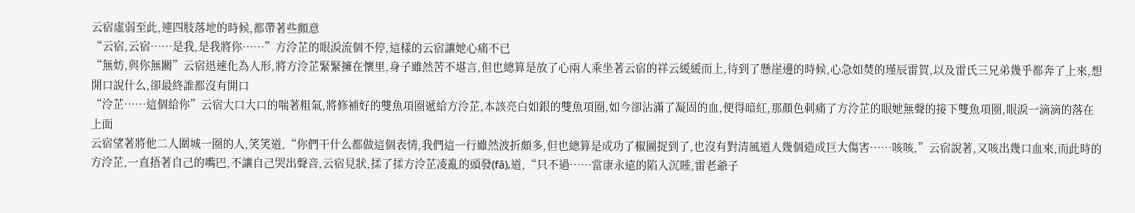云宿虛弱至此,連四肢落地的時候,都帶著些顫意
“云宿,云宿……是我,是我將你……”方泠芷的眼淚流個不停,這樣的云宿讓她心痛不已
“無妨,與你無關”云宿迅速化為人形,將方泠芷緊緊擁在懷里,身子雖然苦不堪言,但也總算是放了心兩人乘坐著云宿的祥云緩緩而上,待到了懸崖邊的時候,心急如焚的瑾辰雷賀,以及雷氏三兄弟幾乎都奔了上來,想開口說什么,卻最終誰都沒有開口
“泠芷……這個給你”云宿大口大口的喘著粗氣,將修補好的雙魚項圈遞給方泠芷,本該亮白如銀的雙魚項圈,如今卻沾滿了凝固的血,便得暗紅,那顏色刺痛了方泠芷的眼她無聲的接下雙魚項圈,眼淚一滴滴的落在上面
云宿望著將他二人圍城一圈的人,笑笑道,“你們干什么都做這個表情,我們這一行雖然波折頗多,但也總算是成功了椒圖捉到了,也沒有對清風道人幾個造成巨大傷害……咳咳,”云宿說著,又咳出幾口血來,而此時的方泠芷,一直捂著自己的嘴巴,不讓自己哭出聲音,云宿見狀,揉了揉方泠芷凌亂的頭發(fā),道,“只不過……當康永遠的陷入沉睡,雷老爺子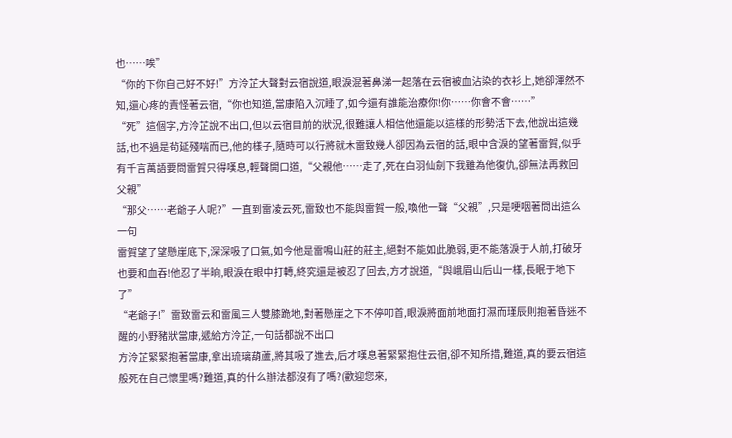也……唉”
“你的下你自己好不好!”方泠芷大聲對云宿說道,眼淚混著鼻涕一起落在云宿被血沾染的衣衫上,她卻渾然不知,還心疼的責怪著云宿,“你也知道,當康陷入沉睡了,如今還有誰能治療你!你……你會不會……”
“死”這個字,方泠芷說不出口,但以云宿目前的狀況,很難讓人相信他還能以這樣的形勢活下去,他說出這幾話,也不過是茍延殘喘而已,他的樣子,隨時可以行將就木雷致幾人卻因為云宿的話,眼中含淚的望著雷賀,似乎有千言萬語要問雷賀只得嘆息,輕聲開口道,“父親他……走了,死在白羽仙劍下我雖為他復仇,卻無法再救回父親”
“那父……老爺子人呢?”一直到雷凌云死,雷致也不能與雷賀一般,喚他一聲“父親”,只是哽咽著問出這么一句
雷賀望了望懸崖底下,深深吸了口氣,如今他是雷鳴山莊的莊主,絕對不能如此脆弱,更不能落淚于人前,打破牙也要和血吞!他忍了半晌,眼淚在眼中打轉,終究還是被忍了回去,方才說道,“與峨眉山后山一樣,長眠于地下了”
“老爺子!”雷致雷云和雷風三人雙膝跪地,對著懸崖之下不停叩首,眼淚將面前地面打濕而瑾辰則抱著昏迷不醒的小野豬狀當康,遞給方泠芷,一句話都說不出口
方泠芷緊緊抱著當康,拿出琉璃葫蘆,將其吸了進去,后才嘆息著緊緊抱住云宿,卻不知所措,難道,真的要云宿這般死在自己懷里嗎?難道,真的什么辦法都沒有了嗎?(歡迎您來,